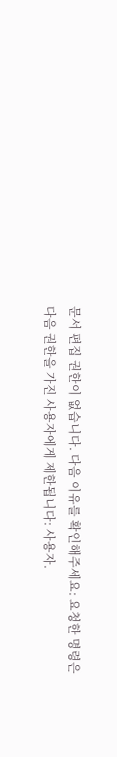문서 편집 권한이 없습니다. 다음 이유를 확인해주세요: 요청한 명령은 다음 권한을 가진 사용자에게 제한됩니다: 사용자.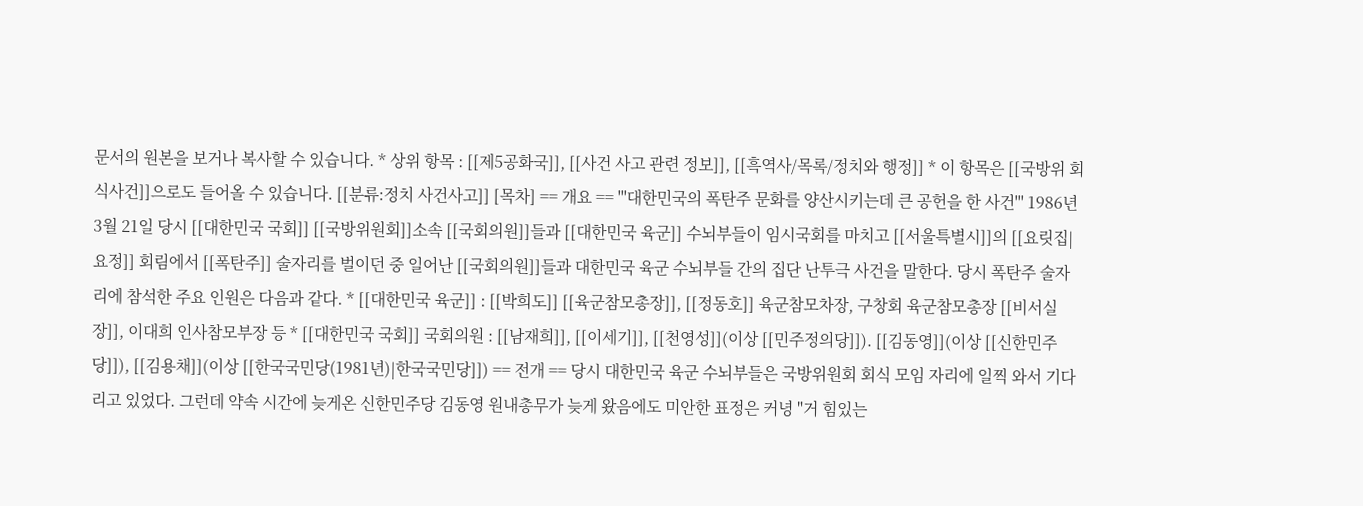문서의 원본을 보거나 복사할 수 있습니다. * 상위 항목 : [[제5공화국]], [[사건 사고 관련 정보]], [[흑역사/목록/정치와 행정]] * 이 항목은 [[국방위 회식사건]]으로도 들어올 수 있습니다. [[분류:정치 사건사고]] [목차] == 개요 == '''대한민국의 폭탄주 문화를 양산시키는데 큰 공헌을 한 사건''' 1986년 3월 21일 당시 [[대한민국 국회]] [[국방위원회]]소속 [[국회의원]]들과 [[대한민국 육군]] 수뇌부들이 임시국회를 마치고 [[서울특별시]]의 [[요릿집|요정]] 회림에서 [[폭탄주]] 술자리를 벌이던 중 일어난 [[국회의원]]들과 대한민국 육군 수뇌부들 간의 집단 난투극 사건을 말한다. 당시 폭탄주 술자리에 참석한 주요 인원은 다음과 같다. * [[대한민국 육군]] : [[박희도]] [[육군참모총장]], [[정동호]] 육군참모차장, 구창회 육군참모총장 [[비서실장]], 이대희 인사참모부장 등 * [[대한민국 국회]] 국회의원 : [[남재희]], [[이세기]], [[천영성]](이상 [[민주정의당]]). [[김동영]](이상 [[신한민주당]]), [[김용채]](이상 [[한국국민당(1981년)|한국국민당]]) == 전개 == 당시 대한민국 육군 수뇌부들은 국방위원회 회식 모임 자리에 일찍 와서 기다리고 있었다. 그런데 약속 시간에 늦게온 신한민주당 김동영 원내총무가 늦게 왔음에도 미안한 표정은 커녕 "거 힘있는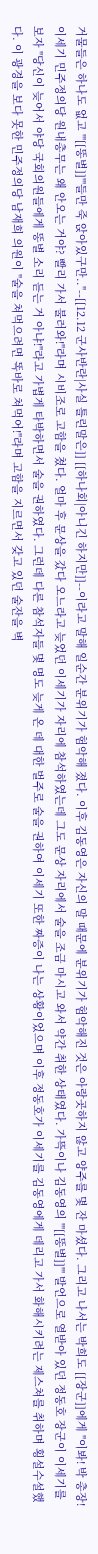거물들은 하나도 없고 '''[[똥별]]'''들만 죽 앉아있구만.."--[[12.12 군사반란|사실 틀린말은]] [[하나회|아니긴 하지만]]--이라고 말해 일순간 분위기가 험악해 졌다. 이후 김동영은 자신의 말 때문에 분위기가 험악해진 것은 아랑곳하지 않고 양주를 몇 잔 마셨다. 그리고 나서는 박희도 [[장군]]에게 "이봐! 박 총장! 이세기 민주정의당 원내총무는 왜 안오는 거야? 빨리 가서 불러와!"라며 시비조로 고함을 쳤다. 얼마 후 문상을 갔다 오느라고 늦었던 이세기가 자리에 참석하였는데 그도 문상 자리에서 술을 조금 마시고 와서 약간 취한 상태였다. 가뜩이나 김동영의 '''[[똥별]]''' 발언으로 열받아 있던 정동호 장군이 이세기를 보자 "당신이 늦어서 야당 국회의원들에게 똥별 소리 듣는 거 아냐!"라고 가볍게 타박하면서 술을 권하였다. 그런데 다른 참석자들 몇 명도 늦게 온 데 대한 벌주로 술을 권하여 이세기 또한 짜증이 나는 상황이었으며 이후 정동호가 이세기를 김동영에게 데리고 가서 화해시키려는 제스쳐를 취하며 횡설수설했다. 이 광경을 보다 못한 민주정의당 남재희 의원이 "술을 쳐먹으려면 똑바로 쳐먹어!"라며 고함을 지르면서 갖고 있던 술잔을 벽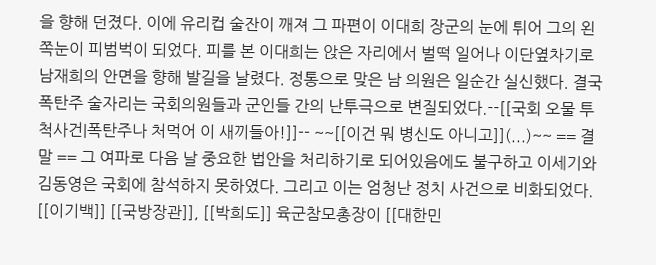을 향해 던졌다. 이에 유리컵 술잔이 깨져 그 파편이 이대희 장군의 눈에 튀어 그의 왼쪽눈이 피범벅이 되었다. 피를 본 이대희는 앉은 자리에서 벌떡 일어나 이단옆차기로 남재희의 안면을 향해 발길을 날렸다. 정통으로 맞은 남 의원은 일순간 실신했다. 결국 폭탄주 술자리는 국회의원들과 군인들 간의 난투극으로 변질되었다.--[[국회 오물 투척사건|폭탄주나 처먹어 이 새끼들아!]]-- ~~[[이건 뭐 병신도 아니고]](...)~~ == 결말 == 그 여파로 다음 날 중요한 법안을 처리하기로 되어있음에도 불구하고 이세기와 김동영은 국회에 참석하지 못하였다. 그리고 이는 엄청난 정치 사건으로 비화되었다. [[이기백]] [[국방장관]], [[박희도]] 육군참모총장이 [[대한민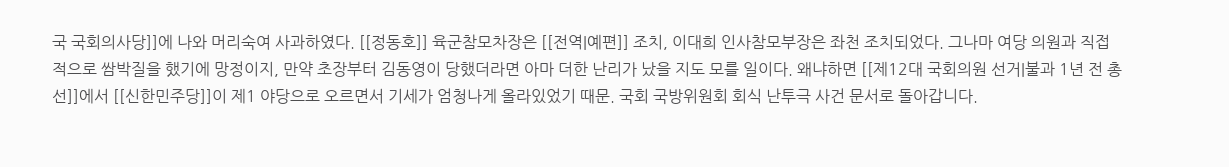국 국회의사당]]에 나와 머리숙여 사과하였다. [[정동호]] 육군참모차장은 [[전역|예편]] 조치, 이대희 인사참모부장은 좌천 조치되었다. 그나마 여당 의원과 직접적으로 쌈박질을 했기에 망정이지, 만약 초장부터 김동영이 당했더라면 아마 더한 난리가 났을 지도 모를 일이다. 왜냐하면 [[제12대 국회의원 선거|불과 1년 전 총선]]에서 [[신한민주당]]이 제1 야당으로 오르면서 기세가 엄청나게 올라있었기 때문. 국회 국방위원회 회식 난투극 사건 문서로 돌아갑니다.